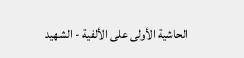الحاشية الأولى على الألفية - الشهيد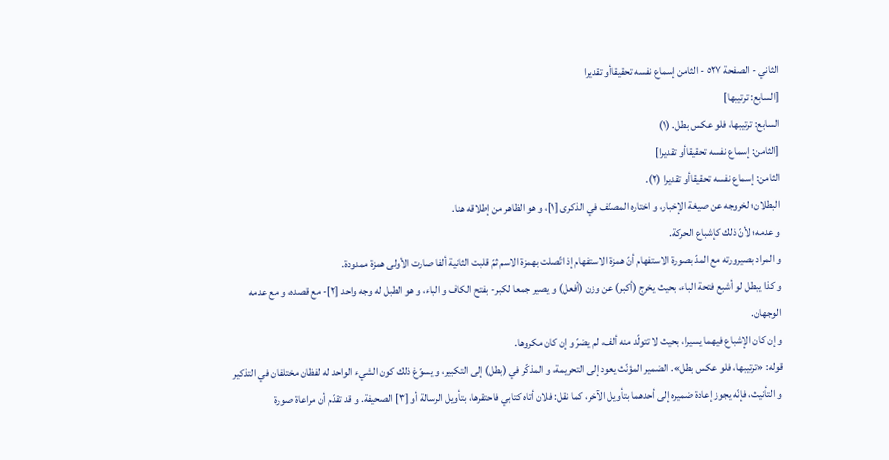الثاني - الصفحة ٥٢٧ - الثامن إسماع نفسه تحقيقاأو تقديرا
[السابع: ترتيبها]
السابع: ترتيبها، فلو عكس بطل. (١)
[الثامن: إسماع نفسه تحقيقاأو تقديرا]
الثامن: إسماع نفسه تحقيقاأو تقديرا (٢).
البطلان؛ لخروجه عن صيغة الإخبار، و اختاره المصنّف في الذكرى [١]، و هو الظاهر من إطلاقه هنا.
و عدمه؛ لأنّ ذلك كإشباع الحركة.
و المراد بصيرورته مع المدّ بصورة الاستفهام أنّ همزة الاستفهام إذ اتّصلت بهمزة الاسم ثمّ قلبت الثانية ألفا صارت الأولى همزة ممدودة.
و كذا يبطل لو أشبع فتحة الباء، بحيث يخرج (أكبر) عن وزن (أفعل) و يصير جمعا لكبر- بفتح الكاف و الباء، و هو الطبل له وجه واحد [٢]- مع قصده، و مع عدمه الوجهان.
و إن كان الإشباع فيهما يسيرا، بحيث لا تتولّد منه ألف، لم يضرّ و إن كان مكروها.
قوله: «ترتيبها، فلو عكس بطل». الضمير المؤنّث يعود إلى التحريمة، و المذكّر في (بطل) إلى التكبير، و يسوّغ ذلك كون الشيء الواحد له لفظان مختلفان في التذكير و التأنيث، فإنّه يجوز إعادة ضميره إلى أحدهما بتأويل الآخر، كما نقل: فلان أتاه كتابي فاحتقرها، بتأويل الرسالة أو [٣] الصحيفة. و قد تقدّم أن مراعاة صورة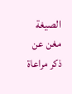الصيغة مغن عن ذكر مراعاة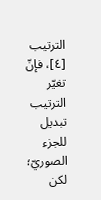الترتيب [٤]، فإنّ تغيّر الترتيب تبديل للجزء الصوريّ؛ لكن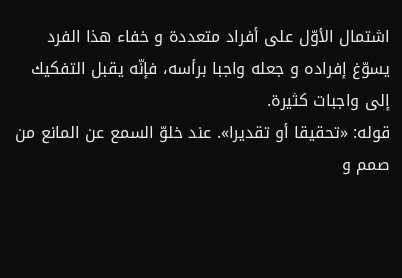اشتمال الأوّل على أفراد متعددة و خفاء هذا الفرد يسوّغ إفراده و جعله واجبا برأسه، فإنّه يقبل التفكيك إلى واجبات كثيرة.
قوله: «تحقيقا أو تقديرا». عند خلوّ السمع عن المانع من صمم و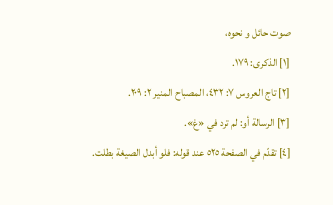صوت حائل و نحوه،
[١] الذكرى: ١٧٩.
[٢] تاج العروس ٧: ٤٣٢، المصباح المنير ٢: ٢٠٩.
[٣] الرسالة أو: لم ترد في «غ».
[٤] تقدّم في الصفحة ٥٢٥ عند قوله: فلو أبدل الصيغة بطلت.